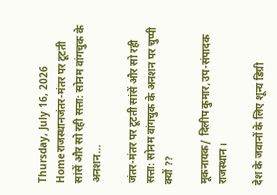Thursday, July 16, 2026
Homeराजस्थानजंतर-मंतर पर टूटती सांसें और सो रही सत्ता: सोनम वांगचुक के अनशन...

जंतर-मंतर पर टूटती सांसें और सो रही सत्ता: सोनम वांगचुक के अनशन पर चुप्पी क्यों ??

मूकनायक/ दिलीप कुमार,उप-संपादक राजस्थान।

देश के जवानों के लिए शून्य डिग्री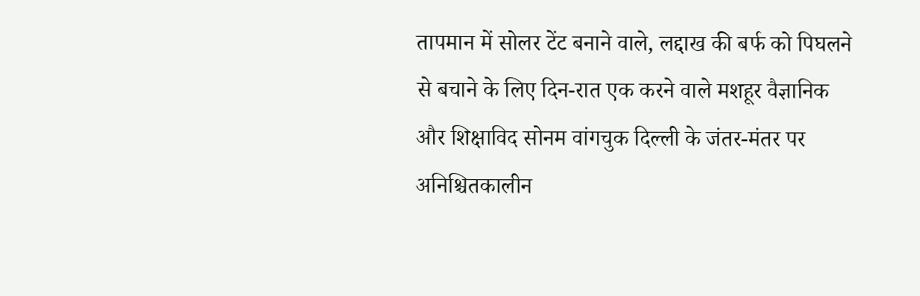तापमान में सोलर टेंट बनाने वाले, लद्दाख की बर्फ को पिघलने से बचाने के लिए दिन-रात एक करने वाले मशहूर वैज्ञानिक और शिक्षाविद सोनम वांगचुक दिल्ली के जंतर-मंतर पर अनिश्चितकालीन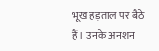भूख हड़ताल पर बैठे हैं। उनके अनशन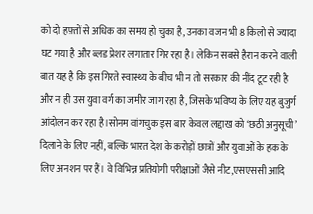को दो हफ़्तों से अधिक का समय हो चुका है, उनका वजन भी 8 किलो से ज्यादा घट गया है और ब्लड प्रेशर लगातार गिर रहा है। लेकिन सबसे हैरान करने वाली बात यह है कि इस गिरते स्वास्थ्य के बीच भी न तो सरकार की नींद टूट रही है और न ही उस युवा वर्ग का जमीर जाग रहा है, जिसके भविष्य के लिए यह बुजुर्ग आंदोलन कर रहा है।सोनम वांगचुक इस बार केवल लद्दाख को ‘छठी अनुसूची’ दिलाने के लिए नहीं, बल्कि भारत देश के करोड़ों छात्रों और युवाओं के हक के लिए अनशन पर हैं। वे विभिन्न प्रतियोगी परीक्षाओं जैसे नीट,एसएससी आदि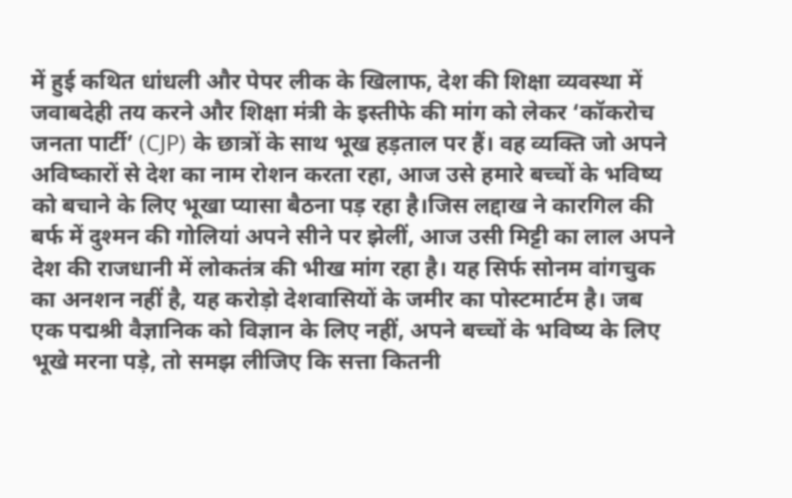में हुई कथित धांधली और पेपर लीक के खिलाफ, देश की शिक्षा व्यवस्था में जवाबदेही तय करने और शिक्षा मंत्री के इस्तीफे की मांग को लेकर ‘कॉकरोच जनता पार्टी’ (CJP) के छात्रों के साथ भूख हड़ताल पर हैं। वह व्यक्ति जो अपने अविष्कारों से देश का नाम रोशन करता रहा, आज उसे हमारे बच्चों के भविष्य को बचाने के लिए भूखा प्यासा बैठना पड़ रहा है।जिस लद्दाख ने कारगिल की बर्फ में दुश्मन की गोलियां अपने सीने पर झेलीं, आज उसी मिट्टी का लाल अपने देश की राजधानी में लोकतंत्र की भीख मांग रहा है। यह सिर्फ सोनम वांगचुक का अनशन नहीं है, यह करोड़ो देशवासियों के जमीर का पोस्टमार्टम है। जब एक पद्मश्री वैज्ञानिक को विज्ञान के लिए नहीं, अपने बच्चों के भविष्य के लिए भूखे मरना पड़े, तो समझ लीजिए कि सत्ता कितनी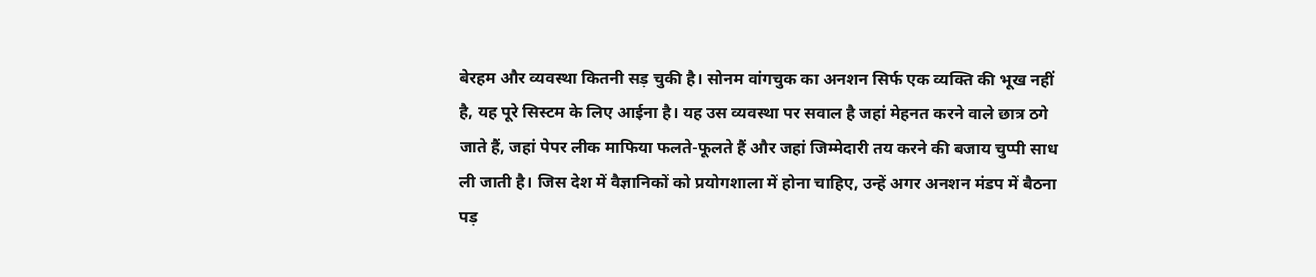बेरहम और व्यवस्था कितनी सड़ चुकी है। सोनम वांगचुक का अनशन सिर्फ एक व्यक्ति की भूख नहीं है, यह पूरे सिस्टम के लिए आईना है। यह उस व्यवस्था पर सवाल है जहां मेहनत करने वाले छात्र ठगे जाते हैं, जहां पेपर लीक माफिया फलते-फूलते हैं और जहां जिम्मेदारी तय करने की बजाय चुप्पी साध ली जाती है। जिस देश में वैज्ञानिकों को प्रयोगशाला में होना चाहिए, उन्हें अगर अनशन मंडप में बैठना पड़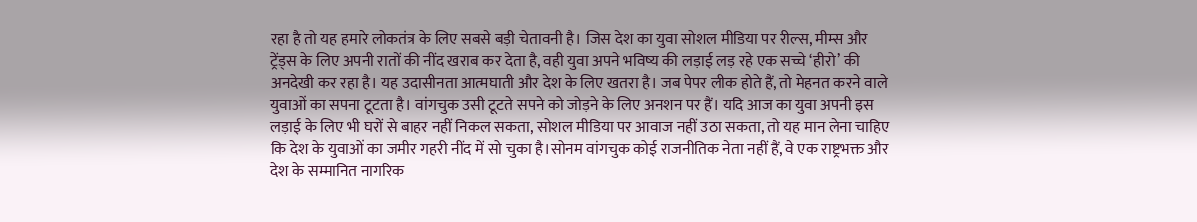रहा है तो यह हमारे लोकतंत्र के लिए सबसे बड़ी चेतावनी है। जिस देश का युवा सोशल मीडिया पर रील्स, मीम्स और ट्रेंड्स के लिए अपनी रातों की नींद खराब कर देता है, वही युवा अपने भविष्य की लड़ाई लड़ रहे एक सच्चे ‘हीरो’ की अनदेखी कर रहा है। यह उदासीनता आत्मघाती और देश के लिए खतरा है। जब पेपर लीक होते हैं, तो मेहनत करने वाले युवाओं का सपना टूटता है। वांगचुक उसी टूटते सपने को जोड़ने के लिए अनशन पर हैं। यदि आज का युवा अपनी इस लड़ाई के लिए भी घरों से बाहर नहीं निकल सकता, सोशल मीडिया पर आवाज नहीं उठा सकता, तो यह मान लेना चाहिए कि देश के युवाओं का जमीर गहरी नींद में सो चुका है।सोनम वांगचुक कोई राजनीतिक नेता नहीं हैं, वे एक राष्ट्रभक्त और देश के सम्मानित नागरिक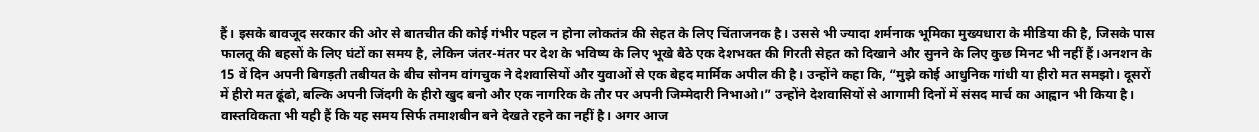हैं। इसके बावजूद सरकार की ओर से बातचीत की कोई गंभीर पहल न होना लोकतंत्र की सेहत के लिए चिंताजनक है। उससे भी ज्यादा शर्मनाक भूमिका मुख्यधारा के मीडिया की है, जिसके पास फालतू की बहसों के लिए घंटों का समय है, लेकिन जंतर-मंतर पर देश के भविष्य के लिए भूखे बैठे एक देशभक्त की गिरती सेहत को दिखाने और सुनने के लिए कुछ मिनट भी नहीं हैं।अनशन के 15 वें दिन अपनी बिगड़ती तबीयत के बीच सोनम वांगचुक ने देशवासियों और युवाओं से एक बेहद मार्मिक अपील की है। उन्होंने कहा कि, “मुझे कोई आधुनिक गांधी या हीरो मत समझो। दूसरों में हीरो मत ढूंढो, बल्कि अपनी जिंदगी के हीरो खुद बनो और एक नागरिक के तौर पर अपनी जिम्मेदारी निभाओ।” उन्होंने देशवासियों से आगामी दिनों में संसद मार्च का आह्वान भी किया है। वास्तविकता भी यही हैं कि यह समय सिर्फ तमाशबीन बने देखते रहने का नहीं है। अगर आज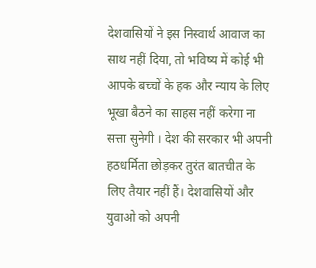देशवासियों ने इस निस्वार्थ आवाज का साथ नहीं दिया, तो भविष्य में कोई भी आपके बच्चों के हक और न्याय के लिए भूखा बैठने का साहस नहीं करेगा ना सत्ता सुनेगी । देश की सरकार भी अपनी हठधर्मिता छोड़कर तुरंत बातचीत के लिए तैयार नहीं हैं। देशवासियों और युवाओ को अपनी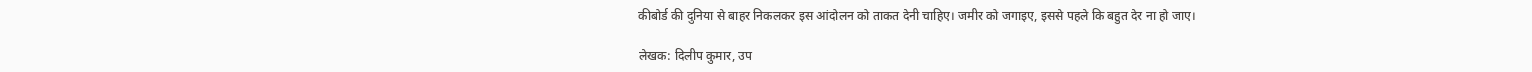कीबोर्ड की दुनिया से बाहर निकलकर इस आंदोलन को ताकत देनी चाहिए। जमीर को जगाइए, इससे पहले कि बहुत देर ना हो जाए।

लेखक: दिलीप कुमार, उप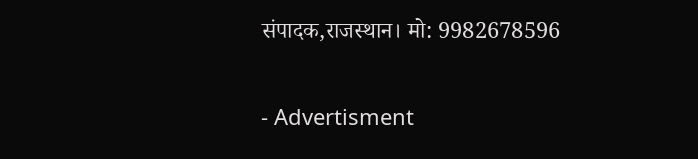संपादक,राजस्थान। मो: 9982678596

- Advertisment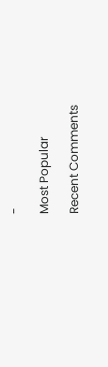-

Most Popular

Recent Comments